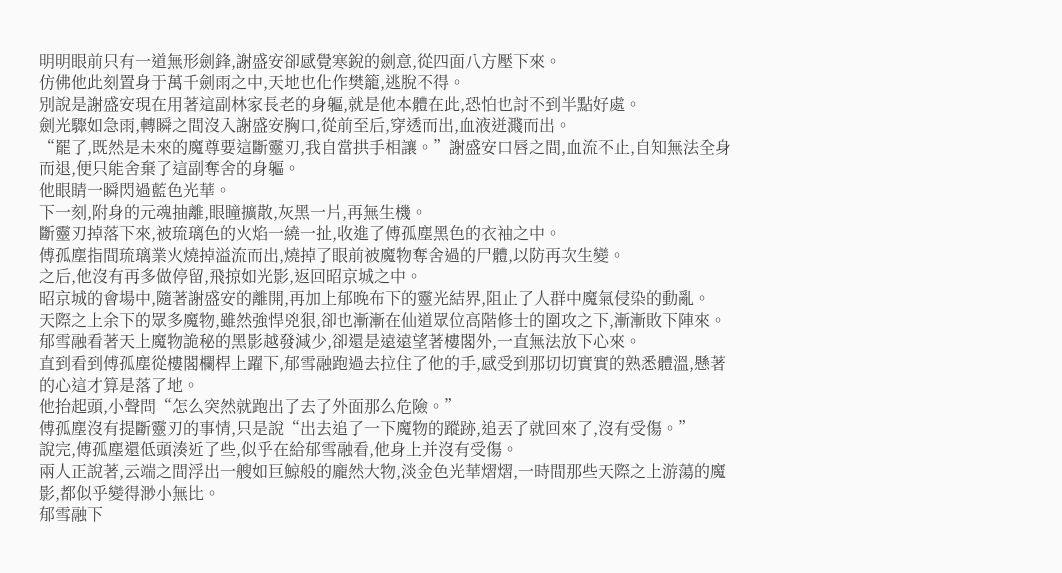明明眼前只有一道無形劍鋒,謝盛安卻感覺寒銳的劍意,從四面八方壓下來。
仿佛他此刻置身于萬千劍雨之中,天地也化作樊籠,逃脫不得。
別說是謝盛安現在用著這副林家長老的身軀,就是他本體在此,恐怕也討不到半點好處。
劍光驟如急雨,轉瞬之間沒入謝盛安胸口,從前至后,穿透而出,血液迸濺而出。
“罷了,既然是未來的魔尊要這斷靈刃,我自當拱手相讓。”謝盛安口唇之間,血流不止,自知無法全身而退,便只能舍棄了這副奪舍的身軀。
他眼睛一瞬閃過藍色光華。
下一刻,附身的元魂抽離,眼瞳擴散,灰黑一片,再無生機。
斷靈刃掉落下來,被琉璃色的火焰一繞一扯,收進了傅孤塵黑色的衣袖之中。
傅孤塵指間琉璃業火燒掉溢流而出,燒掉了眼前被魔物奪舍過的尸體,以防再次生變。
之后,他沒有再多做停留,飛掠如光影,返回昭京城之中。
昭京城的會場中,隨著謝盛安的離開,再加上郁晚布下的靈光結界,阻止了人群中魔氣侵染的動亂。
天際之上余下的眾多魔物,雖然強悍兇狠,卻也漸漸在仙道眾位高階修士的圍攻之下,漸漸敗下陣來。
郁雪融看著天上魔物詭秘的黑影越發減少,卻還是遠遠望著樓閣外,一直無法放下心來。
直到看到傅孤塵從樓閣欄桿上躍下,郁雪融跑過去拉住了他的手,感受到那切切實實的熟悉體溫,懸著的心這才算是落了地。
他抬起頭,小聲問“怎么突然就跑出了去了外面那么危險。”
傅孤塵沒有提斷靈刃的事情,只是說“出去追了一下魔物的蹤跡,追丟了就回來了,沒有受傷。”
說完,傅孤塵還低頭湊近了些,似乎在給郁雪融看,他身上并沒有受傷。
兩人正說著,云端之間浮出一艘如巨鯨般的龐然大物,淡金色光華熠熠,一時間那些天際之上游蕩的魔影,都似乎變得渺小無比。
郁雪融下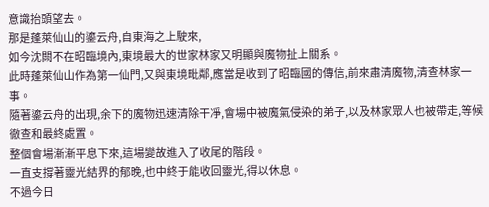意識抬頭望去。
那是蓬萊仙山的鎏云舟,自東海之上駛來,
如今沈闕不在昭臨境內,東境最大的世家林家又明顯與魔物扯上關系。
此時蓬萊仙山作為第一仙門,又與東境毗鄰,應當是收到了昭臨國的傳信,前來肅清魔物,清查林家一事。
隨著鎏云舟的出現,余下的魔物迅速清除干凈,會場中被魔氣侵染的弟子,以及林家眾人也被帶走,等候徹查和最終處置。
整個會場漸漸平息下來,這場變故進入了收尾的階段。
一直支撐著靈光結界的郁晚,也中終于能收回靈光,得以休息。
不過今日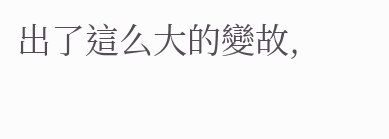出了這么大的變故,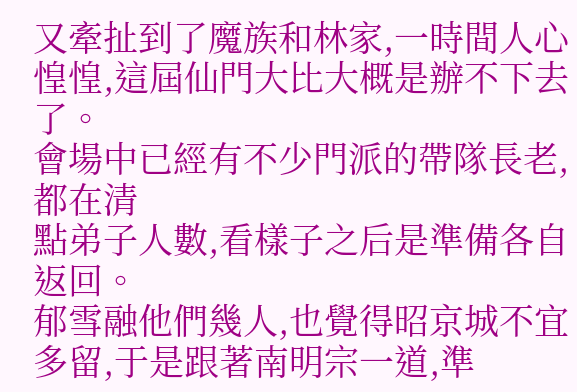又牽扯到了魔族和林家,一時間人心惶惶,這屆仙門大比大概是辦不下去了。
會場中已經有不少門派的帶隊長老,都在清
點弟子人數,看樣子之后是準備各自返回。
郁雪融他們幾人,也覺得昭京城不宜多留,于是跟著南明宗一道,準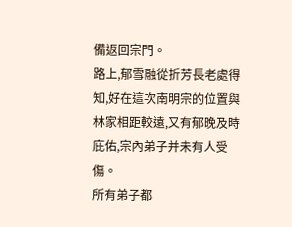備返回宗門。
路上,郁雪融從折芳長老處得知,好在這次南明宗的位置與林家相距較遠,又有郁晚及時庇佑,宗內弟子并未有人受傷。
所有弟子都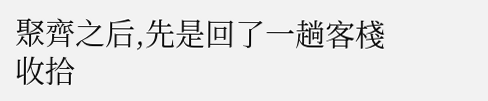聚齊之后,先是回了一趟客棧收拾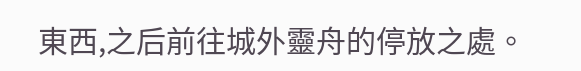東西,之后前往城外靈舟的停放之處。